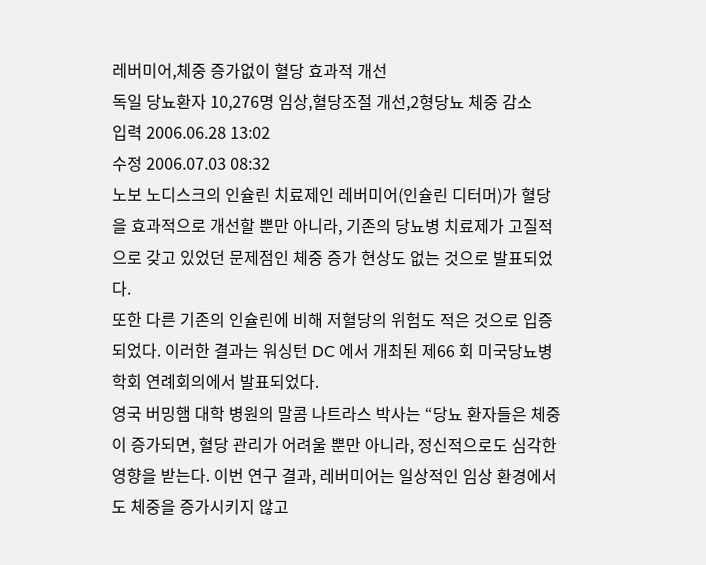레버미어,체중 증가없이 혈당 효과적 개선
독일 당뇨환자 10,276명 임상,혈당조절 개선,2형당뇨 체중 감소
입력 2006.06.28 13:02
수정 2006.07.03 08:32
노보 노디스크의 인슐린 치료제인 레버미어(인슐린 디터머)가 혈당을 효과적으로 개선할 뿐만 아니라, 기존의 당뇨병 치료제가 고질적으로 갖고 있었던 문제점인 체중 증가 현상도 없는 것으로 발표되었다.
또한 다른 기존의 인슐린에 비해 저혈당의 위험도 적은 것으로 입증되었다. 이러한 결과는 워싱턴 DC 에서 개최된 제66 회 미국당뇨병학회 연례회의에서 발표되었다.
영국 버밍햄 대학 병원의 말콤 나트라스 박사는 “당뇨 환자들은 체중이 증가되면, 혈당 관리가 어려울 뿐만 아니라, 정신적으로도 심각한 영향을 받는다. 이번 연구 결과, 레버미어는 일상적인 임상 환경에서도 체중을 증가시키지 않고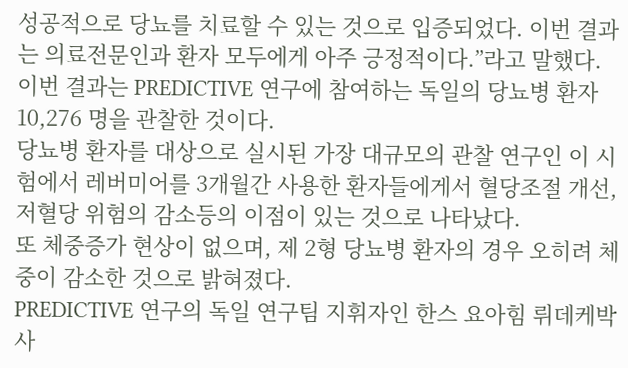성공적으로 당뇨를 치료할 수 있는 것으로 입증되었다. 이번 결과는 의료전문인과 환자 모두에게 아주 긍정적이다.”라고 말했다.
이번 결과는 PREDICTIVE 연구에 참여하는 독일의 당뇨병 환자 10,276 명을 관찰한 것이다.
당뇨병 환자를 대상으로 실시된 가장 대규모의 관찰 연구인 이 시험에서 레버미어를 3개월간 사용한 환자들에게서 혈당조절 개선, 저혈당 위험의 감소등의 이점이 있는 것으로 나타났다.
또 체중증가 현상이 없으며, 제 2형 당뇨병 환자의 경우 오히려 체중이 감소한 것으로 밝혀졌다.
PREDICTIVE 연구의 독일 연구팀 지휘자인 한스 요아힘 뤼데케박사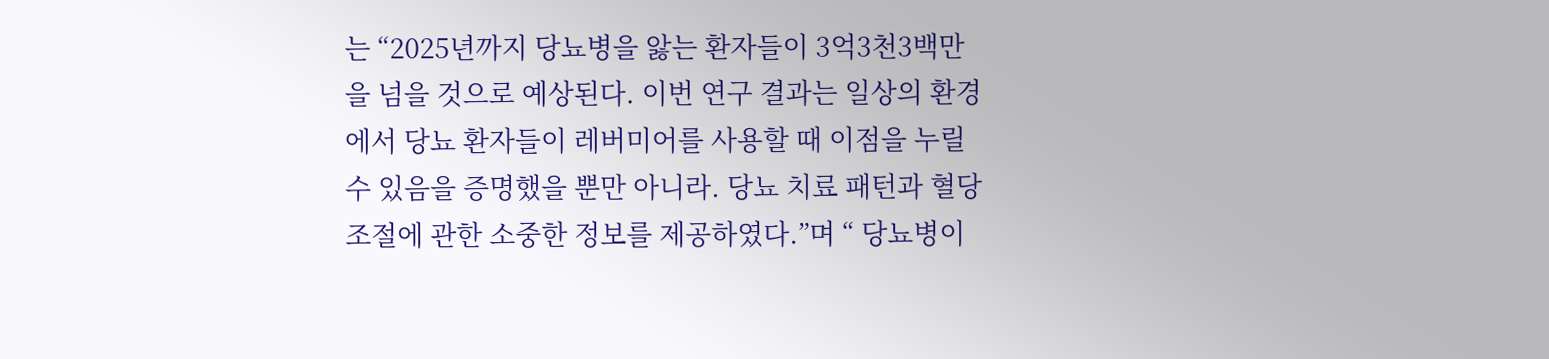는 “2025년까지 당뇨병을 앓는 환자들이 3억3천3백만을 넘을 것으로 예상된다. 이번 연구 결과는 일상의 환경에서 당뇨 환자들이 레버미어를 사용할 때 이점을 누릴 수 있음을 증명했을 뿐만 아니라. 당뇨 치료 패턴과 혈당조절에 관한 소중한 정보를 제공하였다.”며 “ 당뇨병이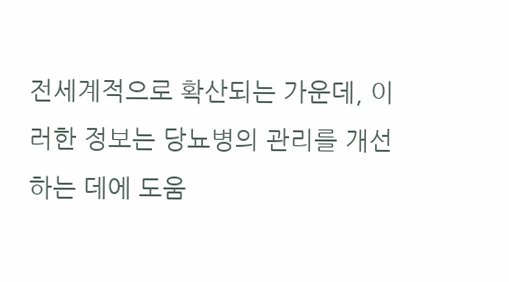전세계적으로 확산되는 가운데, 이러한 정보는 당뇨병의 관리를 개선하는 데에 도움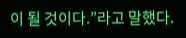이 될 것이다.”라고 말했다.